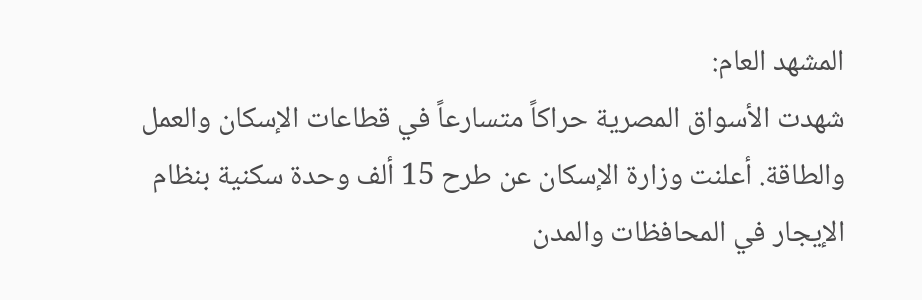المشهد العام:
شهدت الأسواق المصرية حراكاً متسارعاً في قطاعات الإسكان والعمل والطاقة. أعلنت وزارة الإسكان عن طرح 15 ألف وحدة سكنية بنظام الإيجار في المحافظات والمدن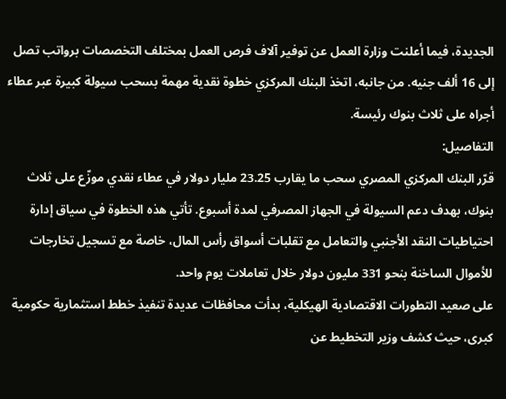الجديدة، فيما أعلنت وزارة العمل عن توفير آلاف فرص العمل بمختلف التخصصات برواتب تصل إلى 16 ألف جنيه. من جانبه، اتخذ البنك المركزي خطوة نقدية مهمة بسحب سيولة كبيرة عبر عطاء أجراه على ثلاث بنوك رئيسة.
التفاصيل:
قرّر البنك المركزي المصري سحب ما يقارب 23.25 مليار دولار في عطاء نقدي موزّع على ثلاث بنوك، بهدف دعم السيولة في الجهاز المصرفي لمدة أسبوع. تأتي هذه الخطوة في سياق إدارة احتياطيات النقد الأجنبي والتعامل مع تقلبات أسواق رأس المال، خاصة مع تسجيل تخارجات للأموال الساخنة بنحو 331 مليون دولار خلال تعاملات يوم واحد.
على صعيد التطورات الاقتصادية الهيكلية، بدأت محافظات عديدة تنفيذ خطط استثمارية حكومية كبرى، حيث كشف وزير التخطيط عن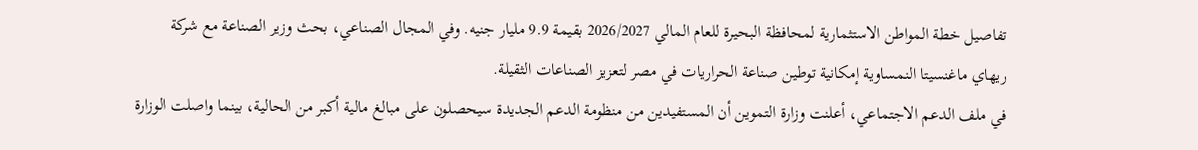تفاصيل خطة المواطن الاستثمارية لمحافظة البحيرة للعام المالي 2026/2027 بقيمة 9.9 مليار جنيه. وفي المجال الصناعي، بحث وزير الصناعة مع شركة ريهاي ماغنسيتا النمساوية إمكانية توطين صناعة الحراريات في مصر لتعزيز الصناعات الثقيلة.
في ملف الدعم الاجتماعي، أعلنت وزارة التموين أن المستفيدين من منظومة الدعم الجديدة سيحصلون على مبالغ مالية أكبر من الحالية، بينما واصلت الوزارة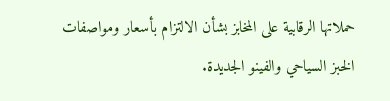حملاتها الرقابية على المخابز بشأن الالتزام بأسعار ومواصفات الخبز السياحي والفينو الجديدة.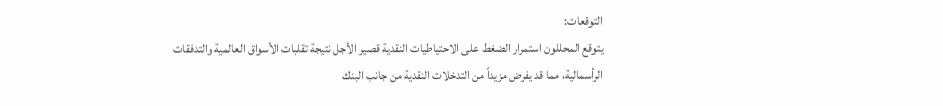التوقعات:
يتوقع المحللون استمرار الضغط على الاحتياطيات النقدية قصير الأجل نتيجة تقلبات الأسواق العالمية والتدفقات الرأسمالية، مما قد يفرض مزيداً من التدخلات النقدية من جانب البنك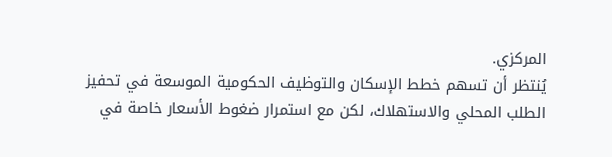المركزي.
يُنتظر أن تسهم خطط الإسكان والتوظيف الحكومية الموسعة في تحفيز الطلب المحلي والاستهلاك، لكن مع استمرار ضغوط الأسعار خاصة في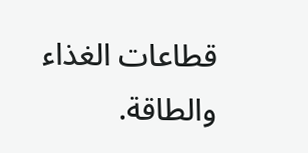قطاعات الغذاء والطاقة.